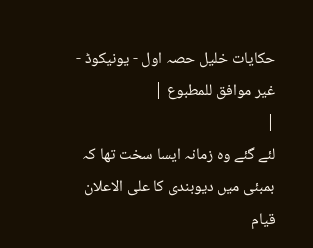حکایات خلیل حصہ اول - یونیکوڈ - غیر موافق للمطبوع |
|
لئے گئے وہ زمانہ ایسا سخت تھا کہ بمبئی میں دیوبندی کا علی الاعلان قیام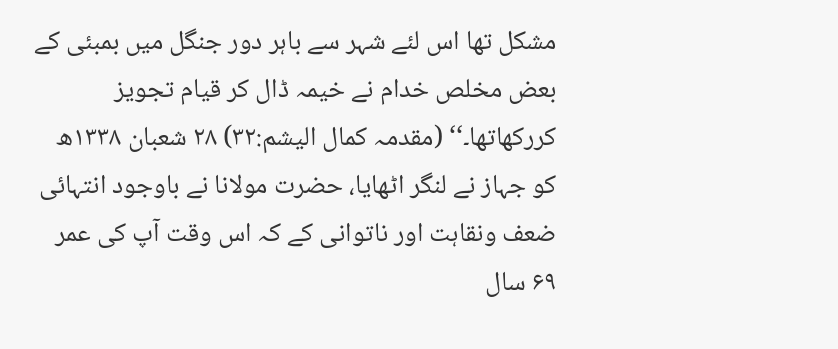مشکل تھا اس لئے شہر سے باہر دور جنگل میں بمبئی کے بعض مخلص خدام نے خیمہ ڈال کر قیام تجویز کررکھاتھا۔‘‘ (مقدمہ کمال الیشم:۳۲) ۲۸ شعبان ۱۳۳۸ھ کو جہاز نے لنگر اٹھایا، حضرت مولانا نے باوجود انتہائی ضعف ونقاہت اور ناتوانی کے کہ اس وقت آپ کی عمر ۶۹ سال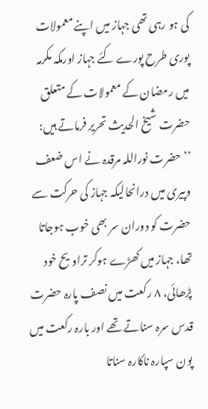کی ہو رہی تھی جہاز میں اپنے معمولات پوری طرح پورے کئے جہاز اورمکہ مکرمہ میں رمضان کے معمولات کے متعلق حضرت شیخ الحدیث تحریر فرماتے ہیں: ’’حضرت نوراللہ مرقدہ نے اس ضعف وپیری میں درانحالیکہ جہاز کی حرکت سے حضرت کو دوران سر بھی خوب ہوجاتا تھا، جہاز میں کھڑے ہوکر تراویح خود پڑھائی، ۸ رکعت میں نصف پارہ حضرت قدس سرہ سناتے تھے اور بارہ رکعت میں پون سپارہ ناکارہ سناتا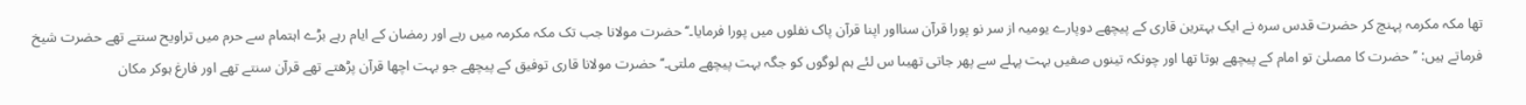تھا مکہ مکرمہ پہنچ کر حضرت قدس سرہ نے ایک بہترین قاری کے پیچھے دوپارے یومیہ از سر نو پورا قرآن سنااور اپنا قرآن پاک نفلوں میں پورا فرمایا۔‘‘ حضرت مولانا جب تک مکہ مکرمہ میں رہے اور رمضان کے ایام رہے بڑے اہتمام سے حرم میں تراویح سنتے تھے حضرت شیخ فرماتے ہیں: ’’حضرت کا مصلیٰ تو امام کے پیچھے ہوتا تھا اور چونکہ تینوں صفیں بہت پہلے سے پھر جاتی تھیںا س لئے ہم لوگوں کو جگہ بہت پیچھے ملتی۔‘‘ حضرت مولانا قاری توفیق کے پیچھے جو بہت اچھا قرآن پڑھتے تھے قرآن سنتے تھے اور فارغ ہوکر مکان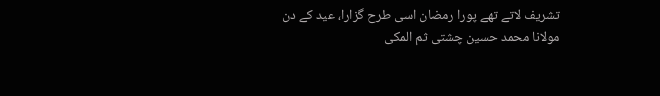تشریف لاتے تھے پورا رمضان اسی طرح گزارا، عید کے دن مولانا محمد حسین چشتی ثم المکی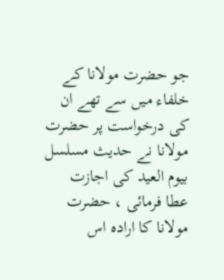جو حضرت مولانا کے خلفاء میں سے تھے ان کی درخواست پر حضرت مولانا نے حدیث مسلسل بیوم العید کی اجازت عطا فرمائی ، حضرت مولانا کا ارادہ اس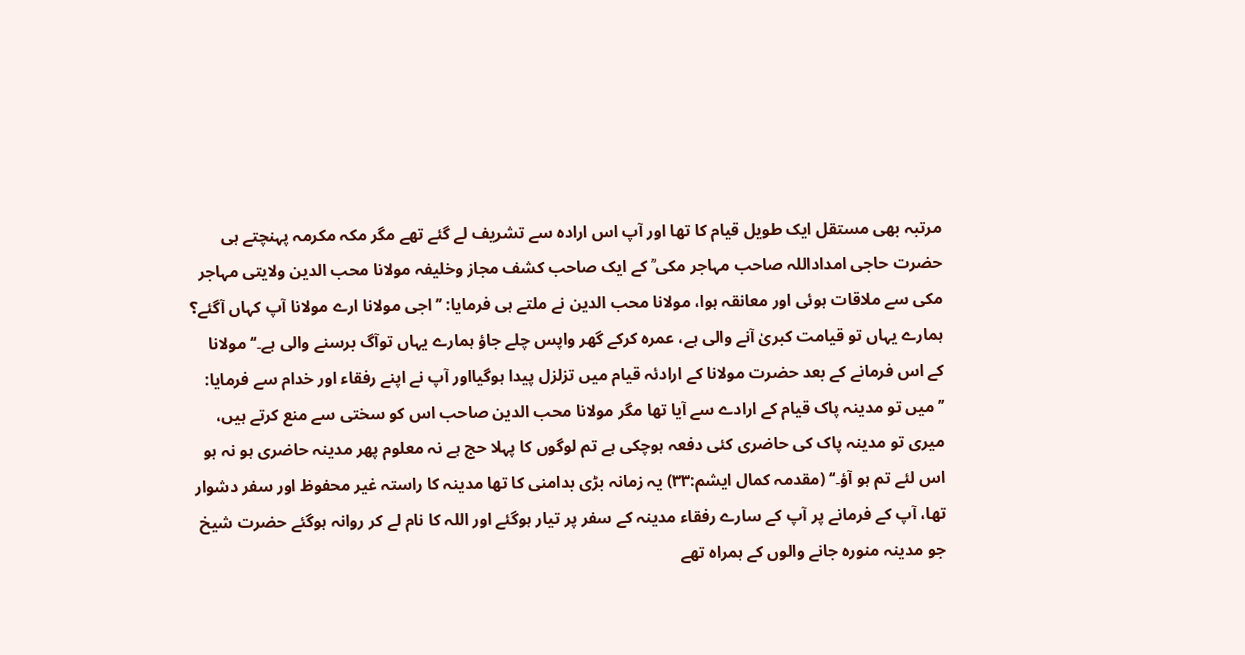مرتبہ بھی مستقل ایک طویل قیام کا تھا اور آپ اس ارادہ سے تشریف لے گئے تھے مگر مکہ مکرمہ پہنچتے ہی حضرت حاجی امداداللہ صاحب مہاجر مکی ؒ کے ایک صاحب کشف مجاز وخلیفہ مولانا محب الدین ولایتی مہاجر مکی سے ملاقات ہوئی اور معانقہ ہوا، مولانا محب الدین نے ملتے ہی فرمایا: ’’اجی مولانا ارے مولانا آپ کہاں آگئے؟ ہمارے یہاں تو قیامت کبریٰ آنے والی ہے، عمرہ کرکے گھر واپس چلے جاؤ ہمارے یہاں توآگ برسنے والی ہے۔‘‘ مولانا کے اس فرمانے کے بعد حضرت مولانا کے ارادئہ قیام میں تزلزل پیدا ہوگیااور آپ نے اپنے رفقاء اور خدام سے فرمایا: ’’میں تو مدینہ پاک قیام کے ارادے سے آیا تھا مگر مولانا محب الدین صاحب اس کو سختی سے منع کرتے ہیں، میری تو مدینہ پاک کی حاضری کئی دفعہ ہوچکی ہے تم لوگوں کا پہلا حج ہے نہ معلوم پھر مدینہ حاضری ہو نہ ہو اس لئے تم ہو آؤ۔‘‘ (مقدمہ کمال ایشم:۳۳) یہ زمانہ بڑی بدامنی کا تھا مدینہ کا راستہ غیر محفوظ اور سفر دشوار تھا، آپ کے فرمانے پر آپ کے سارے رفقاء مدینہ کے سفر پر تیار ہوگئے اور اللہ کا نام لے کر روانہ ہوگئے حضرت شیخ جو مدینہ منورہ جانے والوں کے ہمراہ تھے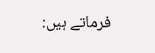فرماتے ہیں: